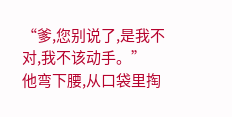“爹,您别说了,是我不对,我不该动手。”
他弯下腰,从口袋里掏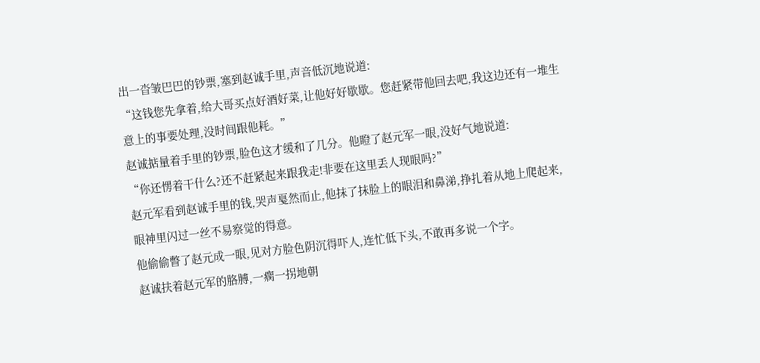出一沓皱巴巴的钞票,塞到赵诚手里,声音低沉地说道:
“这钱您先拿着,给大哥买点好酒好菜,让他好好歇歇。您赶紧带他回去吧,我这边还有一堆生意上的事要处理,没时间跟他耗。”
赵诚掂量着手里的钞票,脸色这才缓和了几分。他瞪了赵元军一眼,没好气地说道:
“你还愣着干什么?还不赶紧起来跟我走!非要在这里丢人现眼吗?”
赵元军看到赵诚手里的钱,哭声戛然而止,他抹了抹脸上的眼泪和鼻涕,挣扎着从地上爬起来,眼神里闪过一丝不易察觉的得意。
他偷偷瞥了赵元成一眼,见对方脸色阴沉得吓人,连忙低下头,不敢再多说一个字。
赵诚扶着赵元军的胳膊,一瘸一拐地朝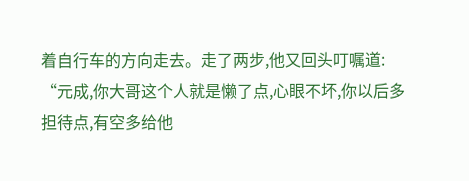着自行车的方向走去。走了两步,他又回头叮嘱道:
“元成,你大哥这个人就是懒了点,心眼不坏,你以后多担待点,有空多给他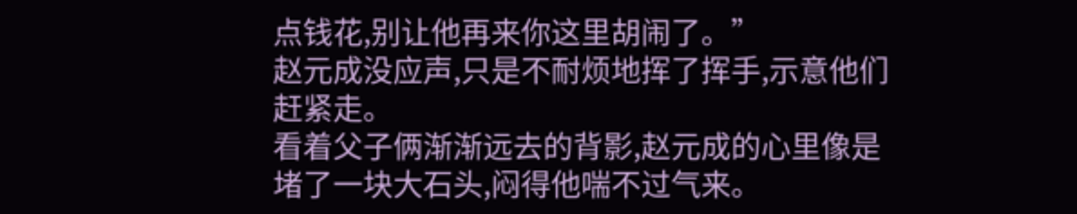点钱花,别让他再来你这里胡闹了。”
赵元成没应声,只是不耐烦地挥了挥手,示意他们赶紧走。
看着父子俩渐渐远去的背影,赵元成的心里像是堵了一块大石头,闷得他喘不过气来。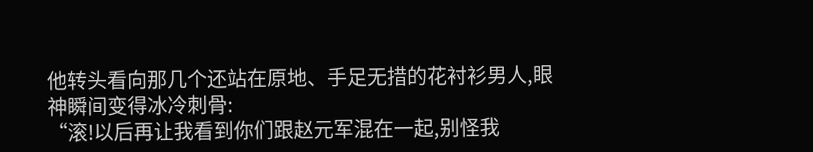他转头看向那几个还站在原地、手足无措的花衬衫男人,眼神瞬间变得冰冷刺骨:
“滚!以后再让我看到你们跟赵元军混在一起,别怪我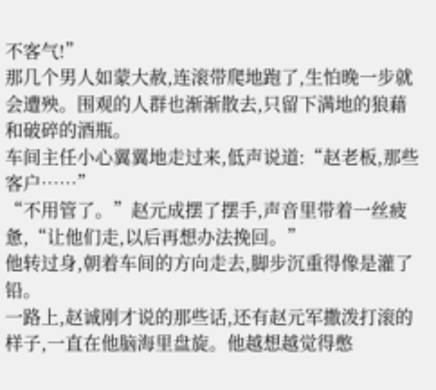不客气!”
那几个男人如蒙大赦,连滚带爬地跑了,生怕晚一步就会遭殃。围观的人群也渐渐散去,只留下满地的狼藉和破碎的酒瓶。
车间主任小心翼翼地走过来,低声说道:“赵老板,那些客户……”
“不用管了。”赵元成摆了摆手,声音里带着一丝疲惫,“让他们走,以后再想办法挽回。”
他转过身,朝着车间的方向走去,脚步沉重得像是灌了铅。
一路上,赵诚刚才说的那些话,还有赵元军撒泼打滚的样子,一直在他脑海里盘旋。他越想越觉得憋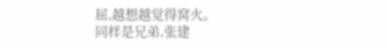屈,越想越觉得窝火。
同样是兄弟,张建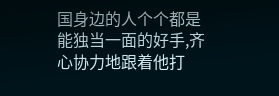国身边的人个个都是能独当一面的好手,齐心协力地跟着他打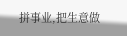拼事业,把生意做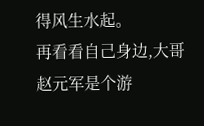得风生水起。
再看看自己身边,大哥赵元军是个游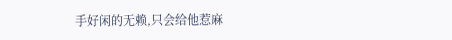手好闲的无赖,只会给他惹麻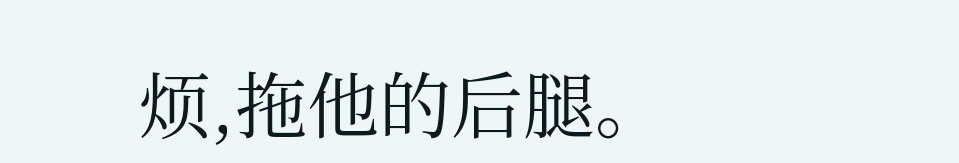烦,拖他的后腿。